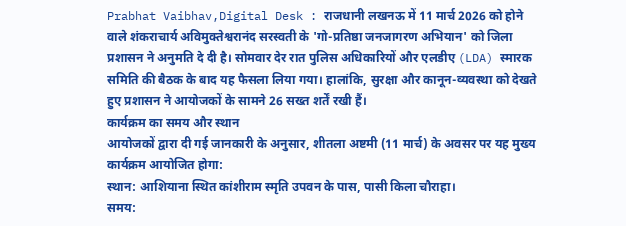Prabhat Vaibhav,Digital Desk : राजधानी लखनऊ में 11 मार्च 2026 को होने वाले शंकराचार्य अविमुक्तेश्वरानंद सरस्वती के 'गो-प्रतिष्ठा जनजागरण अभियान' को जिला प्रशासन ने अनुमति दे दी है। सोमवार देर रात पुलिस अधिकारियों और एलडीए (LDA) स्मारक समिति की बैठक के बाद यह फैसला लिया गया। हालांकि, सुरक्षा और कानून-व्यवस्था को देखते हुए प्रशासन ने आयोजकों के सामने 26 सख्त शर्तें रखी हैं।
कार्यक्रम का समय और स्थान
आयोजकों द्वारा दी गई जानकारी के अनुसार, शीतला अष्टमी (11 मार्च) के अवसर पर यह मुख्य कार्यक्रम आयोजित होगा:
स्थान: आशियाना स्थित कांशीराम स्मृति उपवन के पास, पासी किला चौराहा।
समय: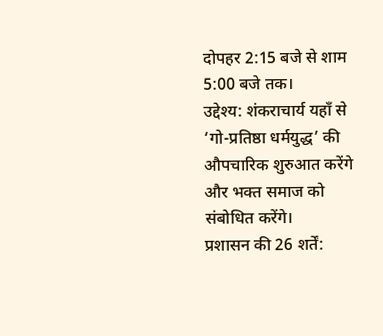दोपहर 2:15 बजे से शाम 5:00 बजे तक।
उद्देश्य: शंकराचार्य यहाँ से ‘गो-प्रतिष्ठा धर्मयुद्ध’ की औपचारिक शुरुआत करेंगे और भक्त समाज को संबोधित करेंगे।
प्रशासन की 26 शर्तें: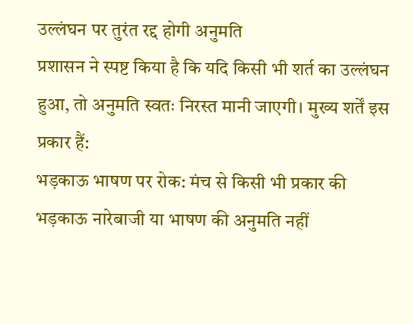उल्लंघन पर तुरंत रद्द होगी अनुमति
प्रशासन ने स्पष्ट किया है कि यदि किसी भी शर्त का उल्लंघन हुआ, तो अनुमति स्वतः निरस्त मानी जाएगी। मुख्य शर्तें इस प्रकार हैं:
भड़काऊ भाषण पर रोक: मंच से किसी भी प्रकार की भड़काऊ नारेबाजी या भाषण की अनुमति नहीं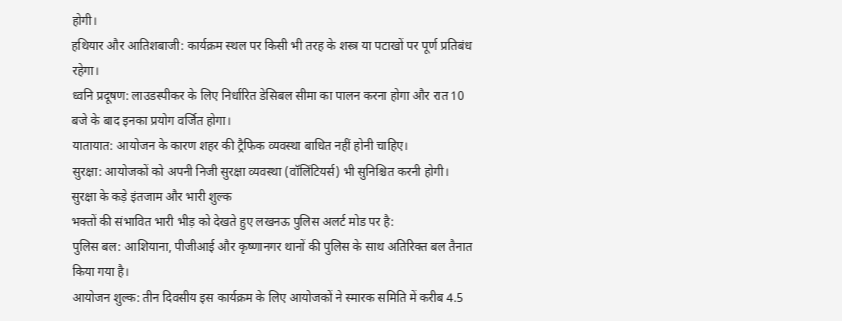होगी।
हथियार और आतिशबाजी: कार्यक्रम स्थल पर किसी भी तरह के शस्त्र या पटाखों पर पूर्ण प्रतिबंध रहेगा।
ध्वनि प्रदूषण: लाउडस्पीकर के लिए निर्धारित डेसिबल सीमा का पालन करना होगा और रात 10 बजे के बाद इनका प्रयोग वर्जित होगा।
यातायात: आयोजन के कारण शहर की ट्रैफिक व्यवस्था बाधित नहीं होनी चाहिए।
सुरक्षा: आयोजकों को अपनी निजी सुरक्षा व्यवस्था (वॉलिंटियर्स) भी सुनिश्चित करनी होगी।
सुरक्षा के कड़े इंतजाम और भारी शुल्क
भक्तों की संभावित भारी भीड़ को देखते हुए लखनऊ पुलिस अलर्ट मोड पर है:
पुलिस बल: आशियाना, पीजीआई और कृष्णानगर थानों की पुलिस के साथ अतिरिक्त बल तैनात किया गया है।
आयोजन शुल्क: तीन दिवसीय इस कार्यक्रम के लिए आयोजकों ने स्मारक समिति में करीब 4.5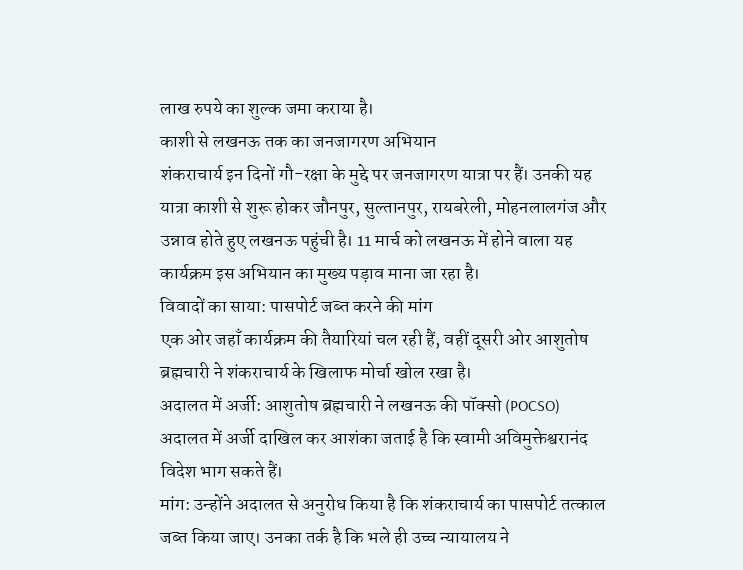लाख रुपये का शुल्क जमा कराया है।
काशी से लखनऊ तक का जनजागरण अभियान
शंकराचार्य इन दिनों गौ-रक्षा के मुद्दे पर जनजागरण यात्रा पर हैं। उनकी यह यात्रा काशी से शुरू होकर जौनपुर, सुल्तानपुर, रायबरेली, मोहनलालगंज और उन्नाव होते हुए लखनऊ पहुंची है। 11 मार्च को लखनऊ में होने वाला यह कार्यक्रम इस अभियान का मुख्य पड़ाव माना जा रहा है।
विवादों का साया: पासपोर्ट जब्त करने की मांग
एक ओर जहाँ कार्यक्रम की तैयारियां चल रही हैं, वहीं दूसरी ओर आशुतोष ब्रह्मचारी ने शंकराचार्य के खिलाफ मोर्चा खोल रखा है।
अदालत में अर्जी: आशुतोष ब्रह्मचारी ने लखनऊ की पॉक्सो (POCSO) अदालत में अर्जी दाखिल कर आशंका जताई है कि स्वामी अविमुक्तेश्वरानंद विदेश भाग सकते हैं।
मांग: उन्होंने अदालत से अनुरोध किया है कि शंकराचार्य का पासपोर्ट तत्काल जब्त किया जाए। उनका तर्क है कि भले ही उच्च न्यायालय ने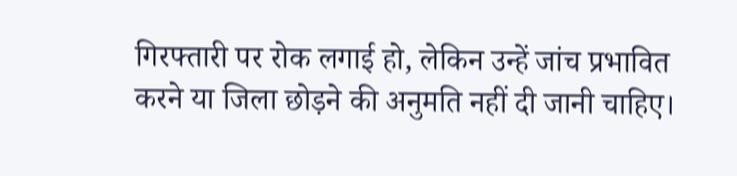गिरफ्तारी पर रोक लगाई हो, लेकिन उन्हें जांच प्रभावित करने या जिला छोड़ने की अनुमति नहीं दी जानी चाहिए।